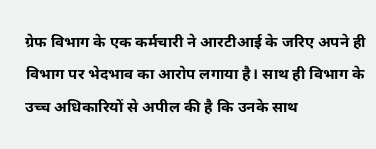ग्रेफ विभाग के एक कर्मचारी ने आरटीआई के जरिए अपने ही विभाग पर भेदभाव का आरोप लगाया है। साथ ही विभाग के उच्च अधिकारियों से अपील की है कि उनके साथ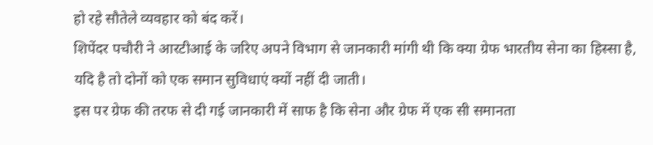हो रहे सौतेले व्यवहार को बंद करें।
शिपेंदर पचौरी ने आरटीआई के जरिए अपने विभाग से जानकारी मांगी थी कि क्या ग्रेफ भारतीय सेना का हिस्सा है, यदि है तो दोनों को एक समान सुविधाएं क्यों नहीं दी जाती।
इस पर ग्रेफ की तरफ से दी गई जानकारी में साफ है कि सेना और ग्रेफ में एक सी समानता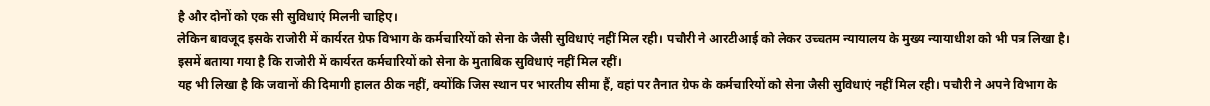है और दोनों को एक सी सुविधाएं मिलनी चाहिए।
लेकिन बावजूद इसके राजोरी में कार्यरत ग्रेफ विभाग के कर्मचारियों को सेना के जैसी सुविधाएं नहीं मिल रही। पचौरी ने आरटीआई को लेकर उच्चतम न्यायालय के मुख्य न्यायाधीश को भी पत्र लिखा है।
इसमें बताया गया है कि राजोरी में कार्यरत कर्मचारियों को सेना के मुताबिक सुविधाएं नहीं मिल रहीं।
यह भी लिखा है कि जवानों की दिमागी हालत ठीक नहीं, क्योंकि जिस स्थान पर भारतीय सीमा हैं, वहां पर तैनात ग्रेफ के कर्मचारियों को सेना जैसी सुविधाएं नहीं मिल रही। पचौरी ने अपने विभाग के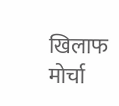खिलाफ मोर्चा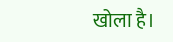खोला है।